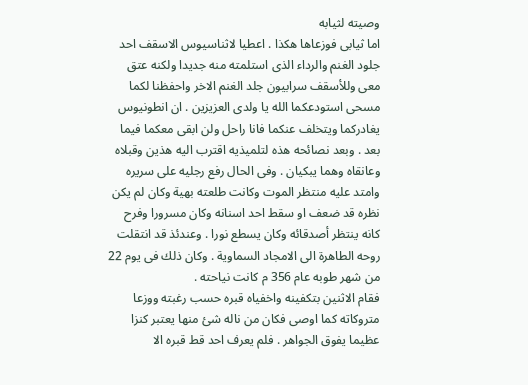وصيته لثيابه
اما ثيابى فوزعاها هكذا . اعطيا لاثناسيوس الاسقف احد جلود الغنم والرداء الذى استلمته منه جديدا ولكنه عتق معى وللأسقف سرابيون جلد الغنم الاخر واحفظنا لكما مسحى استودعكما الله يا ولدى العزيزين . ان انطونيوس يغادركما ويتخلف عنكما فانا راحل ولن ابقى معكما فيما بعد . وبعد نصائحه هذه لتلميذيه اقترب اليه هذين وقبلاه وعانقاه وهما يبكيان . وفى الحال رفع رجليه على سريره وامتد عليه منتظر الموت وكانت طلعته بهية وكان لم يكن نظره قد ضعف او سقط احد اسنانه وكان مسرورا وفرح كانه ينتظر أصدقائه وكان يسطع نورا . وعندئذ قد انتقلت روحه الطاهرة الى الامجاد السماوية . وكان ذلك فى يوم 22 من شهر طوبه عام 356 م كانت نياحته .
فقام الاثنين بتكفينه واخفياه قبره حسب رغبته ووزعا متروكاته كما اوصى فكان من ناله شئ منها يعتبر كنزا عظيما يفوق الجواهر . فلم يعرف احد قط قبره الا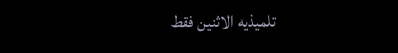تلميذيه الاثنين فقط